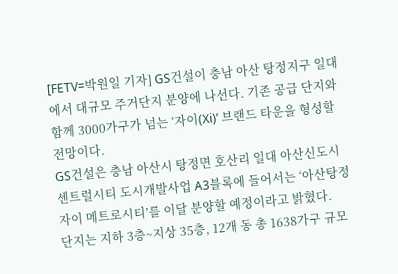[FETV=박원일 기자] GS건설이 충남 아산 탕정지구 일대에서 대규모 주거단지 분양에 나선다. 기존 공급 단지와 함께 3000가구가 넘는 ‘자이(Xi)’ 브랜드 타운을 형성할 전망이다.
GS건설은 충남 아산시 탕정면 호산리 일대 아산신도시센트럴시티 도시개발사업 A3블록에 들어서는 ‘아산탕정자이 메트로시티’를 이달 분양할 예정이라고 밝혔다.
단지는 지하 3층~지상 35층, 12개 동 총 1638가구 규모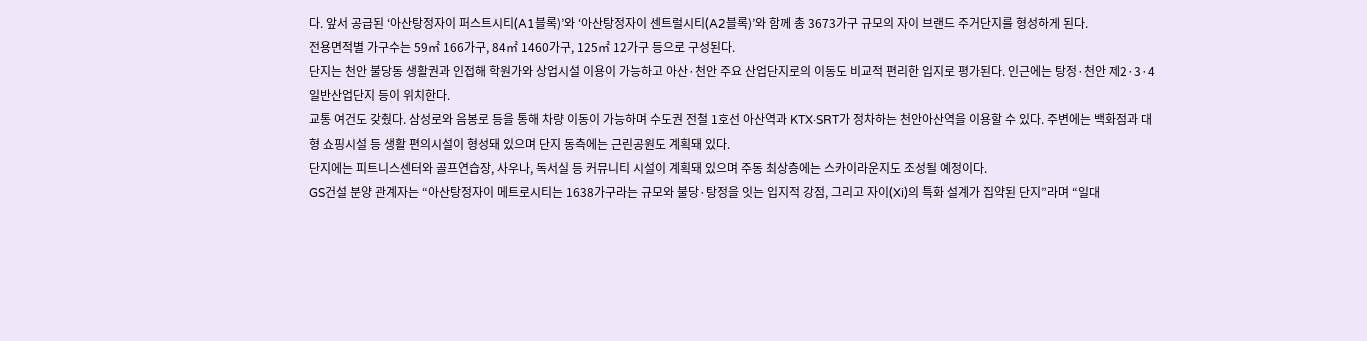다. 앞서 공급된 ‘아산탕정자이 퍼스트시티(A1블록)’와 ‘아산탕정자이 센트럴시티(A2블록)’와 함께 총 3673가구 규모의 자이 브랜드 주거단지를 형성하게 된다.
전용면적별 가구수는 59㎡ 166가구, 84㎡ 1460가구, 125㎡ 12가구 등으로 구성된다.
단지는 천안 불당동 생활권과 인접해 학원가와 상업시설 이용이 가능하고 아산·천안 주요 산업단지로의 이동도 비교적 편리한 입지로 평가된다. 인근에는 탕정·천안 제2·3·4일반산업단지 등이 위치한다.
교통 여건도 갖췄다. 삼성로와 음봉로 등을 통해 차량 이동이 가능하며 수도권 전철 1호선 아산역과 KTX·SRT가 정차하는 천안아산역을 이용할 수 있다. 주변에는 백화점과 대형 쇼핑시설 등 생활 편의시설이 형성돼 있으며 단지 동측에는 근린공원도 계획돼 있다.
단지에는 피트니스센터와 골프연습장, 사우나, 독서실 등 커뮤니티 시설이 계획돼 있으며 주동 최상층에는 스카이라운지도 조성될 예정이다.
GS건설 분양 관계자는 “아산탕정자이 메트로시티는 1638가구라는 규모와 불당·탕정을 잇는 입지적 강점, 그리고 자이(Xi)의 특화 설계가 집약된 단지”라며 “일대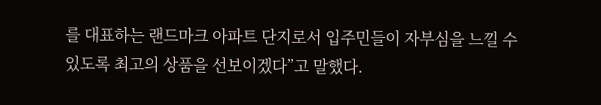를 대표하는 랜드마크 아파트 단지로서 입주민들이 자부심을 느낄 수 있도록 최고의 상품을 선보이겠다”고 말했다.